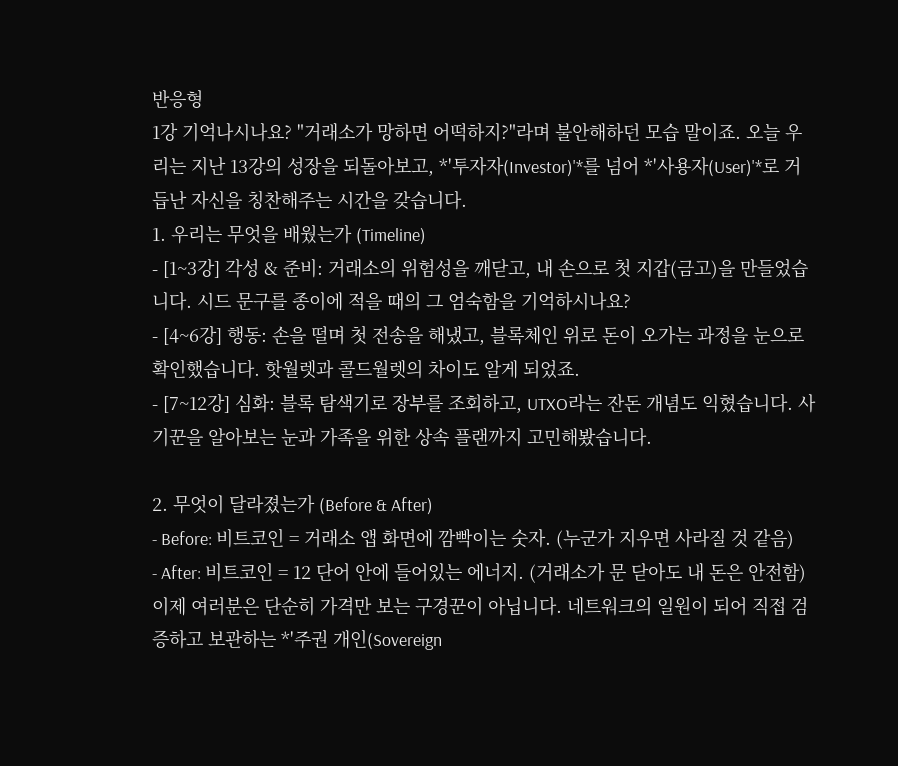반응형
1강 기억나시나요? "거래소가 망하면 어떡하지?"라며 불안해하던 모습 말이죠. 오늘 우리는 지난 13강의 성장을 되돌아보고, *'투자자(Investor)'*를 넘어 *'사용자(User)'*로 거듭난 자신을 칭찬해주는 시간을 갖습니다.
1. 우리는 무엇을 배웠는가 (Timeline)
- [1~3강] 각성 & 준비: 거래소의 위험성을 깨닫고, 내 손으로 첫 지갑(금고)을 만들었습니다. 시드 문구를 종이에 적을 때의 그 엄숙함을 기억하시나요?
- [4~6강] 행동: 손을 떨며 첫 전송을 해냈고, 블록체인 위로 돈이 오가는 과정을 눈으로 확인했습니다. 핫월렛과 콜드월렛의 차이도 알게 되었죠.
- [7~12강] 심화: 블록 탐색기로 장부를 조회하고, UTXO라는 잔돈 개념도 익혔습니다. 사기꾼을 알아보는 눈과 가족을 위한 상속 플랜까지 고민해봤습니다.

2. 무엇이 달라졌는가 (Before & After)
- Before: 비트코인 = 거래소 앱 화면에 깜빡이는 숫자. (누군가 지우면 사라질 것 같음)
- After: 비트코인 = 12 단어 안에 들어있는 에너지. (거래소가 문 닫아도 내 돈은 안전함)
이제 여러분은 단순히 가격만 보는 구경꾼이 아닙니다. 네트워크의 일원이 되어 직접 검증하고 보관하는 *'주권 개인(Sovereign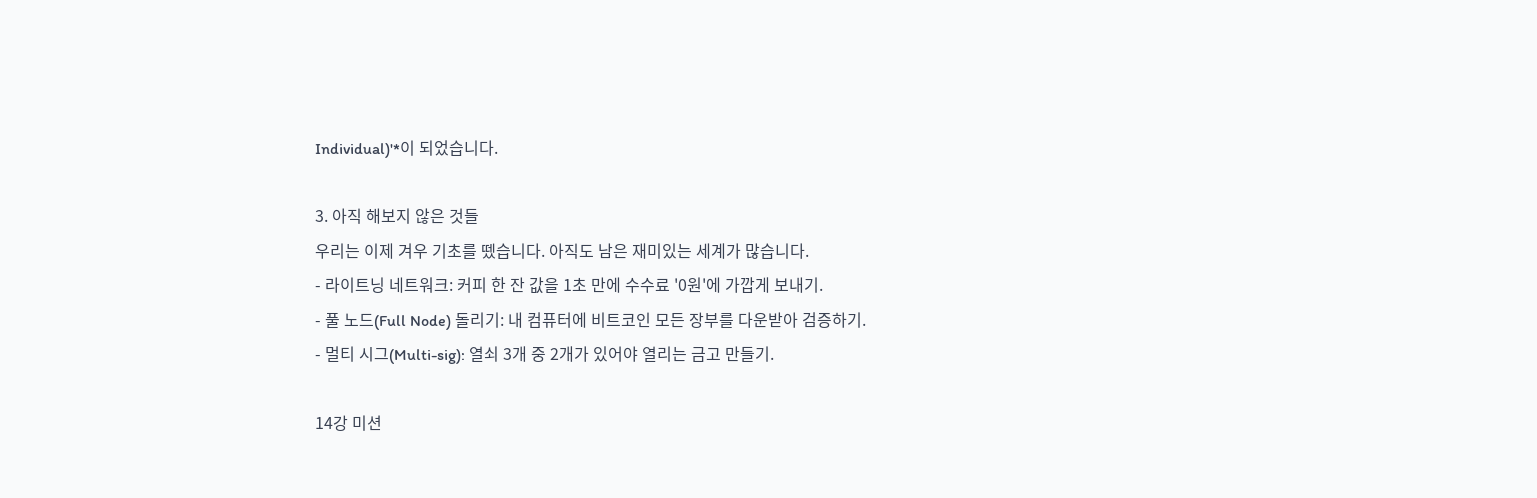Individual)'*이 되었습니다.

3. 아직 해보지 않은 것들
우리는 이제 겨우 기초를 뗐습니다. 아직도 남은 재미있는 세계가 많습니다.
- 라이트닝 네트워크: 커피 한 잔 값을 1초 만에 수수료 '0원'에 가깝게 보내기.
- 풀 노드(Full Node) 돌리기: 내 컴퓨터에 비트코인 모든 장부를 다운받아 검증하기.
- 멀티 시그(Multi-sig): 열쇠 3개 중 2개가 있어야 열리는 금고 만들기.

14강 미션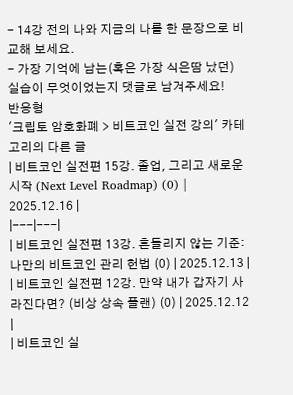- 14강 전의 나와 지금의 나를 한 문장으로 비교해 보세요.
- 가장 기억에 남는(혹은 가장 식은땀 났던) 실습이 무엇이었는지 댓글로 남겨주세요!
반응형
'크립토 암호화폐 > 비트코인 실전 강의' 카테고리의 다른 글
| 비트코인 실전편 15강. 졸업, 그리고 새로운 시작 (Next Level Roadmap) (0) | 2025.12.16 |
|---|---|
| 비트코인 실전편 13강. 흔들리지 않는 기준: 나만의 비트코인 관리 헌법 (0) | 2025.12.13 |
| 비트코인 실전편 12강. 만약 내가 갑자기 사라진다면? (비상 상속 플랜) (0) | 2025.12.12 |
| 비트코인 실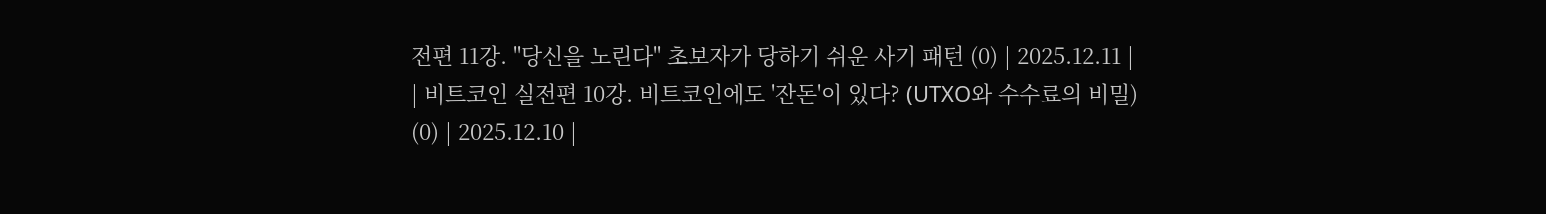전편 11강. "당신을 노린다" 초보자가 당하기 쉬운 사기 패턴 (0) | 2025.12.11 |
| 비트코인 실전편 10강. 비트코인에도 '잔돈'이 있다? (UTXO와 수수료의 비밀) (0) | 2025.12.10 |